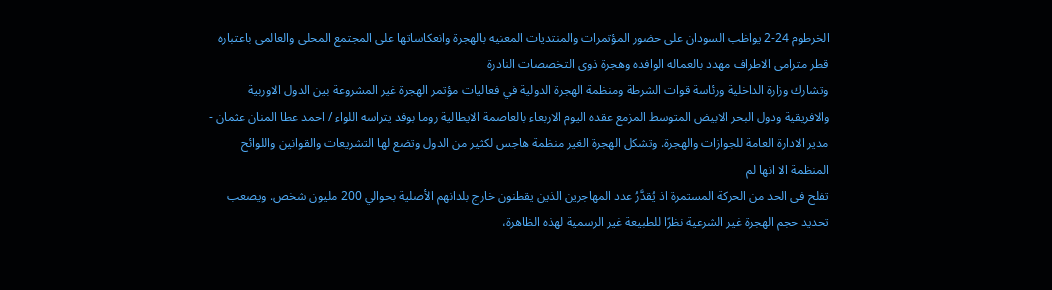الخرطوم 24-2 يواظب السودان على حضور المؤتمرات والمنتديات المعنيه بالهجرة وانعكاساتها على المجتمع المحلى والعالمى باعتباره قطر مترامى الاطراف مهدد بالعماله الوافده وهجرة ذوى التخصصات النادرة
وتشارك وزارة الداخلية ورئاسة قوات الشرطة ومنظمة الهجرة الدولية في فعاليات مؤتمر الهجرة غير المشروعة بين الدول الاوربية والافريقية ودول البحر الابيض المتوسط المزمع عقده اليوم الاربعاء بالعاصمة الايطالية روما بوفد يتراسه اللواء / احمد عطا المنان عثمان - مدير الادارة العامة للجوازات والهجرة. وتشكل الهجرة الغير منظمة هاجس لكثير من الدول وتضع لها التشريعات والقوانين واللوائح المنظمة الا انها لم
تفلح فى الحد من الحركة المستمرة اذ يُقدَّرُ عدد المهاجرين الذين يقطنون خارج بلدانهم الأصلية بحوالي 200 مليون شخص. ويصعب تحديد حجم الهجرة غير الشرعية نظرًا للطبيعة غير الرسمية لهذه الظاهرة،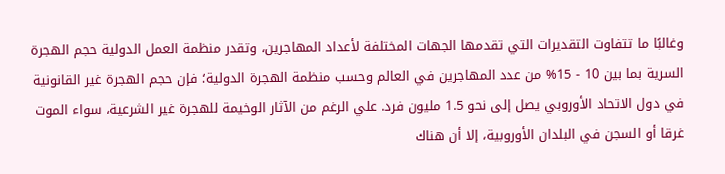وغالبًا ما تتفاوت التقديرات التي تقدمها الجهات المختلفة لأعداد المهاجرين، وتقدر منظمة العمل الدولية حجم الهجرة السرية بما بين 10 - 15% من عدد المهاجرين في العالم وحسب منظمة الهجرة الدولية؛ فإن حجم الهجرة غير القانونية في دول الاتحاد الأوروبي يصل إلى نحو 1.5 مليون فرد. علي الرغم من الآثار الوخيمة للهجرة غير الشرعية، سواء الموت غرقا أو السجن في البلدان الأوروبية، إلا أن هناك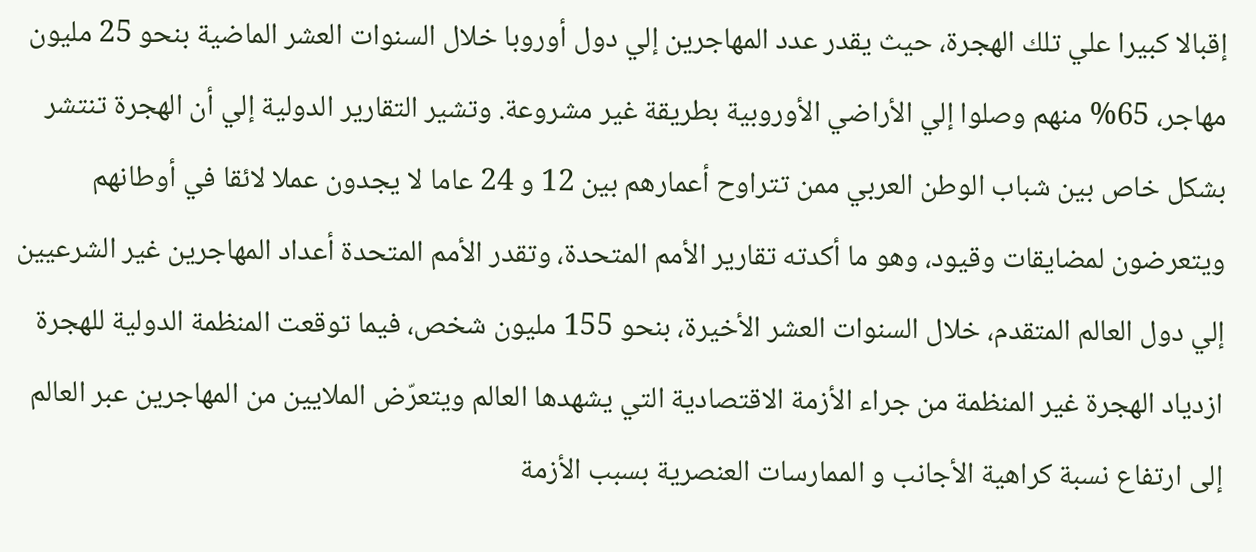إقبالا كبيرا علي تلك الهجرة، حيث يقدر عدد المهاجرين إلي دول أوروبا خلال السنوات العشر الماضية بنحو 25 مليون مهاجر، 65% منهم وصلوا إلي الأراضي الأوروبية بطريقة غير مشروعة. وتشير التقارير الدولية إلي أن الهجرة تنتشر بشكل خاص بين شباب الوطن العربي ممن تتراوح أعمارهم بين 12 و 24 عاما لا يجدون عملا لائقا في أوطانهم ويتعرضون لمضايقات وقيود، وهو ما أكدته تقارير الأمم المتحدة، وتقدر الأمم المتحدة أعداد المهاجرين غير الشرعيين إلي دول العالم المتقدم، خلال السنوات العشر الأخيرة، بنحو 155 مليون شخص، فيما توقعت المنظمة الدولية للهجرة ازدياد الهجرة غير المنظمة من جراء الأزمة الاقتصادية التي يشهدها العالم ويتعرّض الملايين من المهاجرين عبر العالم إلى ارتفاع نسبة كراهية الأجانب و الممارسات العنصرية بسبب الأزمة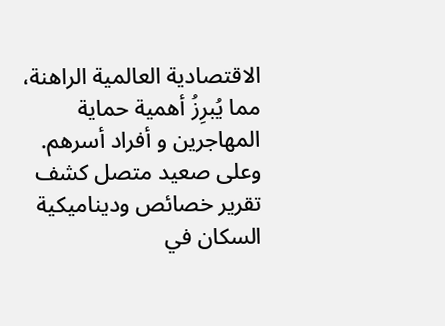الاقتصادية العالمية الراهنة، مما يُبرِزُ أهمية حماية المهاجرين و أفراد أسرهم. وعلى صعيد متصل كشف تقرير خصائص وديناميكية السكان في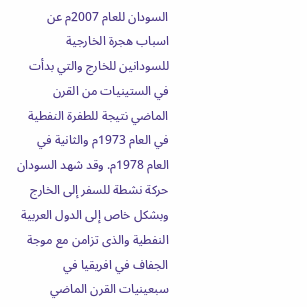السودان للعام 2007م عن اسباب هجرة الخارجية للسودانين للخارج والتي بدأت في الستينيات من القرن الماضي نتيجة للطفرة النفطية في العام 1973م والثانية في العام 1978م. وقد شهد السودان حركة نشطة للسفر إلى الخارج وبشكل خاص إلى الدول العربية النفطية والذى تزامن مع موجة الجفاف في افريقيا في سبعينيات القرن الماضي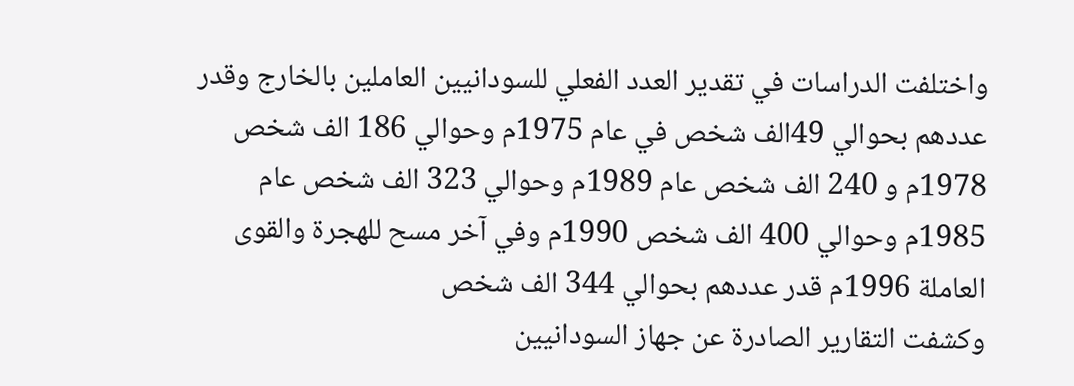واختلفت الدراسات في تقدير العدد الفعلي للسودانيين العاملين بالخارج وقدر عددهم بحوالي 49الف شخص في عام 1975م وحوالي 186 الف شخص 1978م و 240 الف شخص عام 1989م وحوالي 323 الف شخص عام 1985م وحوالي 400 الف شخص 1990م وفي آخر مسح للهجرة والقوى العاملة 1996م قدر عددهم بحوالي 344 الف شخص
وكشفت التقارير الصادرة عن جهاز السودانيين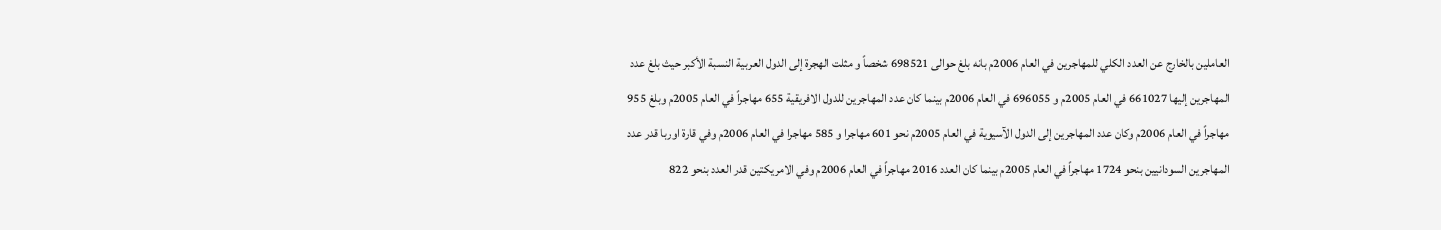العاملين بالخارج عن العدد الكلي للمهاجرين في العام 2006م بانه بلغ حوالى 698521 شخصاً و مثلت الهجرة إلى الدول العربية النسبة الأكبر حيث بلغ عدد المهاجرين إليها 661027 في العام 2005م و 696055 في العام 2006م بينما كان عدد المهاجرين للدول الافريقية 655 مهاجراً في العام 2005م وبلغ 955 مهاجراً في العام 2006م وكان عدد المهاجرين إلى الدول الآسيوية في العام 2005م نحو 601 مهاجرا و 585 مهاجرا في العام 2006م وفي قارة اوربا قدر عدد المهاجرين السودانيين بنحو 1724 مهاجراً في العام 2005م بينما كان العدد 2016 مهاجراً في العام 2006م وفي الامريكتين قدر العدد بنحو 822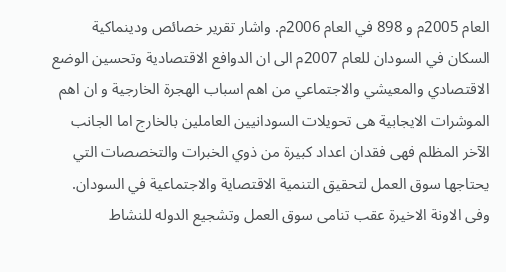العام 2005م و 898 في العام 2006م. واشار تقرير خصائص ودينماكية السكان في السودان للعام 2007م الى ان الدوافع الاقتصادية وتحسين الوضع الاقتصادي والمعيشي والاجتماعي من اهم اسباب الهجرة الخارجية و ان اهم الموشرات الايجابية هى تحويلات السودانيين العاملين بالخارج اما الجانب الآخر المظلم فهى فقدان اعداد كبيرة من ذوي الخبرات والتخصصات التي يحتاجها سوق العمل لتحقيق التنمية الاقتصاية والاجتماعية في السودان. وفى الاونة الاخيرة عقب تنامى سوق العمل وتشجيع الدوله للنشاط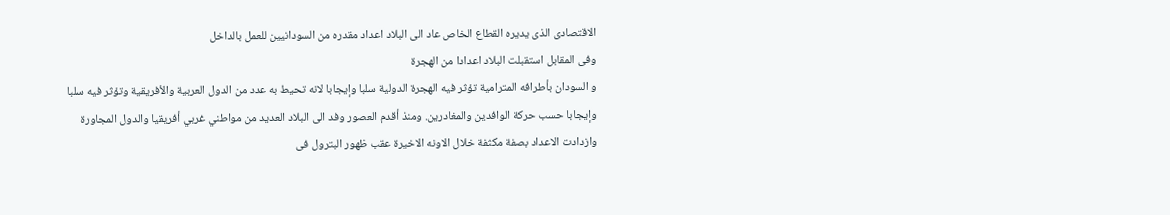الاقتصادى الذى يديره القطاع الخاص عاد الى البلاد اعداد مقدره من السودانيين للعمل بالداخل
وفى المقابل استقبلت البلاد اعدادا من الهجرة
و السودان بأطرافه المترامية تؤثر فيه الهجرة الدولية سلبا وإيجابا لانه تحيط به عدد من الدول العربية والأفريقية وتؤثر فيه سلبا وإيجابا حسب حركة الوافدين والمغادرين. ومنذ أقدم العصور وفد الى البلاد العديد من مواطني غربي أفريقيا والدول المجاورة وازدادت الاعداد بصفة مكثفة خلال الاونه الاخيرة عقب ظهور البترول فى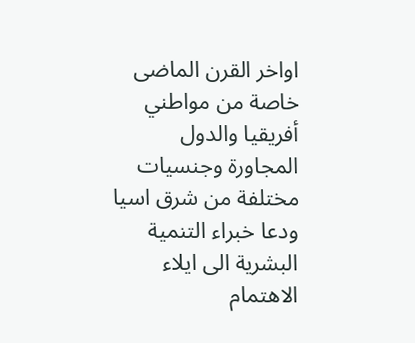اواخر القرن الماضى خاصة من مواطني أفريقيا والدول المجاورة وجنسيات مختلفة من شرق اسيا ودعا خبراء التنمية البشرية الى ايلاء الاهتمام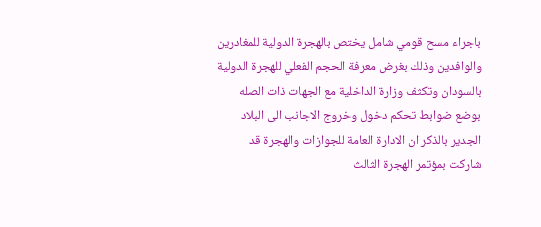باجراء مسح قومي شامل يختص بالهجرة الدولية للمغادرين والوافدين وذلك بغرض معرفة الحجم الفعلي للهجرة الدولية بالسودان وتكثف وزارة الداخلية مع الجهات ذات الصله بوضع ضوابط تحكم دخول وخروج الاجانب الى البلاد
الجدير بالذكر ان الادارة العامة للجوازات والهجرة قد شاركت بمؤتمر الهجرة الثالث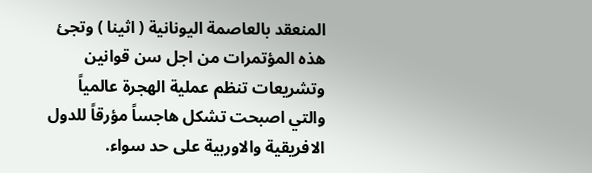المنعقد بالعاصمة اليونانية ( اثينا ) وتجئ هذه المؤتمرات من اجل سن قوانين وتشريعات تنظم عملية الهجرة عالمياً والتي اصبحت تشكل هاجساً مؤرقاً للدول الافريقية والاوربية على حد سواء.